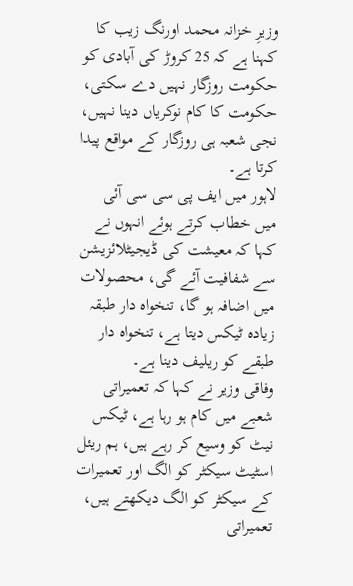وزیرِ خزانہ محمد اورنگ زیب کا کہنا ہے کہ 25 کروڑ کی آبادی کو حکومت روزگار نہیں دے سکتی، حکومت کا کام نوکریاں دینا نہیں، نجی شعبہ ہی روزگار کے مواقع پیدا کرتا ہے۔
لاہور میں ایف پی سی سی آئی میں خطاب کرتے ہوئے انہوں نے کہا کہ معیشت کی ڈیجیٹلائزیشن سے شفافیت آئے گی، محصولات میں اضافہ ہو گا، تنخواہ دار طبقہ زیادہ ٹیکس دیتا ہے، تنخواہ دار طبقے کو ریلیف دینا ہے۔
وفاقی وزیر نے کہا کہ تعمیراتی شعبے میں کام ہو رہا ہے، ٹیکس نیٹ کو وسیع کر رہے ہیں، ہم ریئل اسٹیٹ سیکٹر کو الگ اور تعمیرات کے سیکٹر کو الگ دیکھتے ہیں، تعمیراتی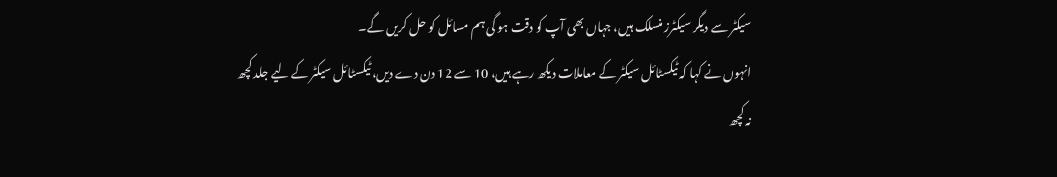سیکٹر سے دیگر سیکٹرز منسلک ہیں، جہاں بھی آپ کو دقت ہو گی ہم مسائل کو حل کریں گے۔
انہوں نے کہا کہ ٹیکسٹائل سیکٹر کے معاملات دیکھ رہے ہیں، 10 سے 12 دن دے دیں، ٹیکسٹائل سیکٹر کے لیے جلد کچھ نہ کچھ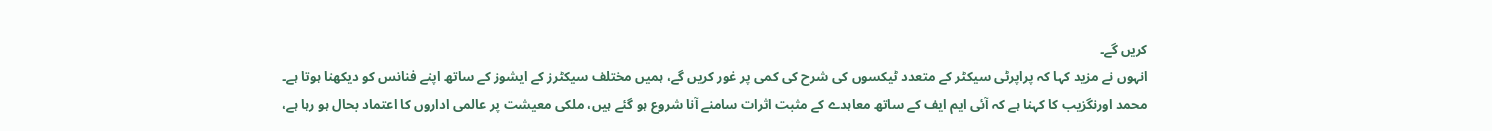کریں گے۔
انہوں نے مزید کہا کہ پراپرٹی سیکٹر کے متعدد ٹیکسوں کی شرح کی کمی پر غور کریں گے، ہمیں مختلف سیکٹرز کے ایشوز کے ساتھ اپنے فنانس کو دیکھنا ہوتا ہے۔
محمد اورنگزیب کا کہنا ہے کہ آئی ایم ایف کے ساتھ معاہدے کے مثبت اثرات سامنے آنا شروع ہو گئے ہیں، ملکی معیشت پر عالمی اداروں کا اعتماد بحال ہو رہا ہے،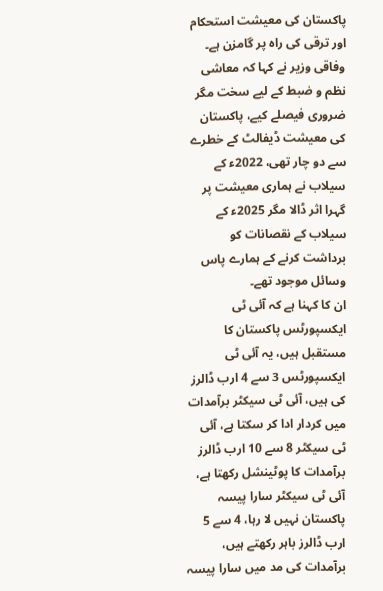پاکستان کی معیشت استحکام اور ترقی کی راہ پر گامزن ہے۔
وفاقی وزیر نے کہا کہ معاشی نظم و ضبط کے لیے سخت مگر ضروری فیصلے کیے، پاکستان کی معیشت ڈیفالٹ کے خطرے سے دو چار تھی، 2022ء کے سیلاب نے ہماری معیشت پر گہرا اثر ڈالا مگر 2025ء کے سیلاب کے نقصانات کو برداشت کرنے کے ہمارے پاس وسائل موجود تھے۔
ان کا کہنا ہے کہ آئی ٹی ایکسپورٹس پاکستان کا مستقبل ہیں، یہ آئی ٹی ایکسپورٹس 3 سے 4 ارب ڈالرز کی ہیں، آئی ٹی سیکٹر برآمدات میں کردار ادا کر سکتا ہے، آئی ٹی سیکٹر 8 سے 10 ارب ڈالرز برآمدات کا پوٹینشل رکھتا ہے، آئی ٹی سیکٹر سارا پیسہ پاکستان نہیں لا رہا، 4 سے 5 ارب ڈالرز باہر رکھتے ہیں، برآمدات کی مد میں سارا پیسہ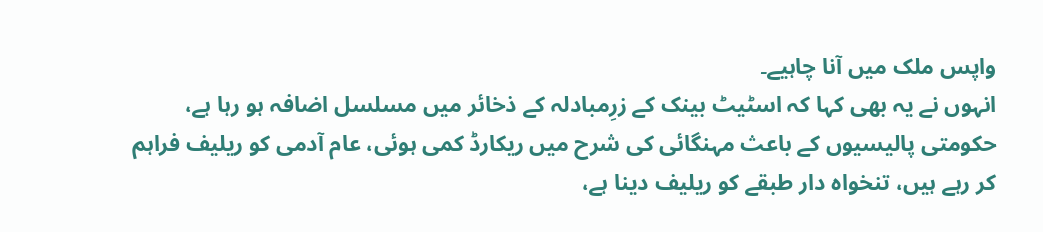واپس ملک میں آنا چاہیے۔
انہوں نے یہ بھی کہا کہ اسٹیٹ بینک کے زرِمبادلہ کے ذخائر میں مسلسل اضافہ ہو رہا ہے، حکومتی پالیسیوں کے باعث مہنگائی کی شرح میں ریکارڈ کمی ہوئی، عام آدمی کو ریلیف فراہم کر رہے ہیں، تنخواہ دار طبقے کو ریلیف دینا ہے،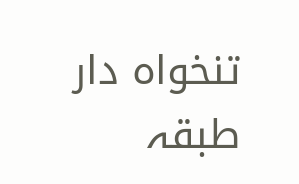تنخواہ دار طبقہ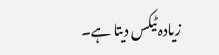زیادہ ٹیکس دیتا ہے۔